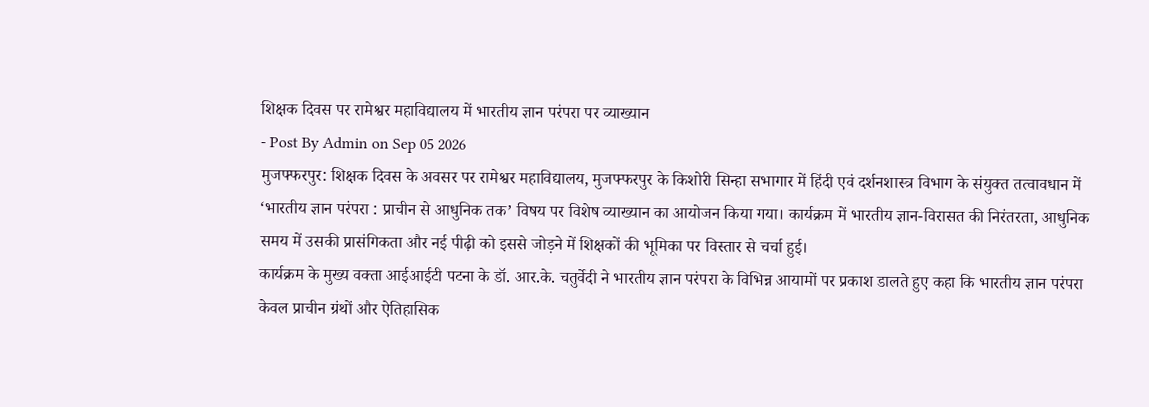शिक्षक दिवस पर रामेश्वर महाविद्यालय में भारतीय ज्ञान परंपरा पर व्याख्यान
- Post By Admin on Sep 05 2026
मुजफ्फरपुर: शिक्षक दिवस के अवसर पर रामेश्वर महाविद्यालय, मुजफ्फरपुर के किशोरी सिन्हा सभागार में हिंदी एवं दर्शनशास्त्र विभाग के संयुक्त तत्वावधान में ‘भारतीय ज्ञान परंपरा : प्राचीन से आधुनिक तक’ विषय पर विशेष व्याख्यान का आयोजन किया गया। कार्यक्रम में भारतीय ज्ञान-विरासत की निरंतरता, आधुनिक समय में उसकी प्रासंगिकता और नई पीढ़ी को इससे जोड़ने में शिक्षकों की भूमिका पर विस्तार से चर्चा हुई।
कार्यक्रम के मुख्य वक्ता आईआईटी पटना के डॉ. आर.के. चतुर्वेदी ने भारतीय ज्ञान परंपरा के विभिन्न आयामों पर प्रकाश डालते हुए कहा कि भारतीय ज्ञान परंपरा केवल प्राचीन ग्रंथों और ऐतिहासिक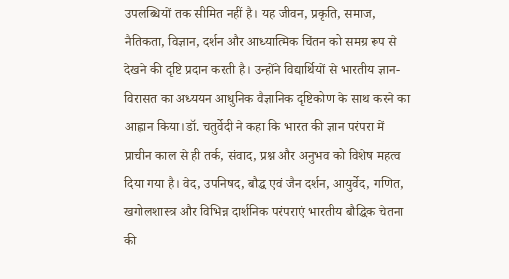उपलब्धियों तक सीमित नहीं है। यह जीवन, प्रकृति, समाज, नैतिकता, विज्ञान, दर्शन और आध्यात्मिक चिंतन को समग्र रूप से देखने की दृष्टि प्रदान करती है। उन्होंने विद्यार्थियों से भारतीय ज्ञान-विरासत का अध्ययन आधुनिक वैज्ञानिक दृष्टिकोण के साथ करने का आह्वान किया।डॉ. चतुर्वेदी ने कहा कि भारत की ज्ञान परंपरा में प्राचीन काल से ही तर्क, संवाद, प्रश्न और अनुभव को विशेष महत्व दिया गया है। वेद, उपनिषद, बौद्ध एवं जैन दर्शन, आयुर्वेद, गणित, खगोलशास्त्र और विभिन्न दार्शनिक परंपराएं भारतीय बौद्धिक चेतना की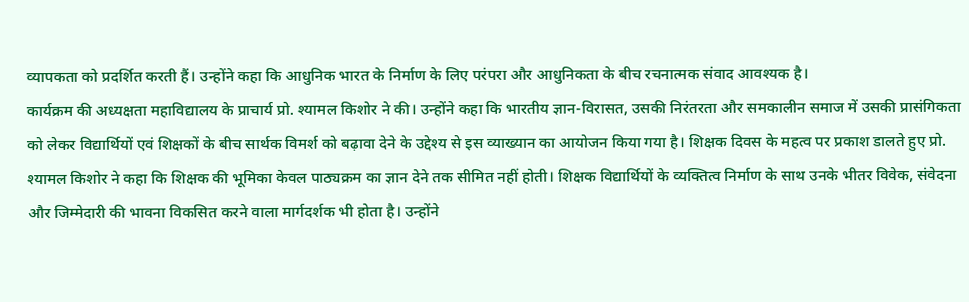व्यापकता को प्रदर्शित करती हैं। उन्होंने कहा कि आधुनिक भारत के निर्माण के लिए परंपरा और आधुनिकता के बीच रचनात्मक संवाद आवश्यक है।
कार्यक्रम की अध्यक्षता महाविद्यालय के प्राचार्य प्रो. श्यामल किशोर ने की। उन्होंने कहा कि भारतीय ज्ञान-विरासत, उसकी निरंतरता और समकालीन समाज में उसकी प्रासंगिकता को लेकर विद्यार्थियों एवं शिक्षकों के बीच सार्थक विमर्श को बढ़ावा देने के उद्देश्य से इस व्याख्यान का आयोजन किया गया है। शिक्षक दिवस के महत्व पर प्रकाश डालते हुए प्रो. श्यामल किशोर ने कहा कि शिक्षक की भूमिका केवल पाठ्यक्रम का ज्ञान देने तक सीमित नहीं होती। शिक्षक विद्यार्थियों के व्यक्तित्व निर्माण के साथ उनके भीतर विवेक, संवेदना और जिम्मेदारी की भावना विकसित करने वाला मार्गदर्शक भी होता है। उन्होंने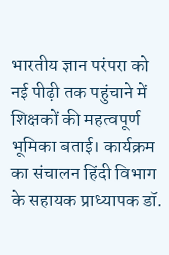भारतीय ज्ञान परंपरा को नई पीढ़ी तक पहुंचाने में शिक्षकों की महत्वपूर्ण भूमिका बताई। कार्यक्रम का संचालन हिंदी विभाग के सहायक प्राध्यापक डॉ.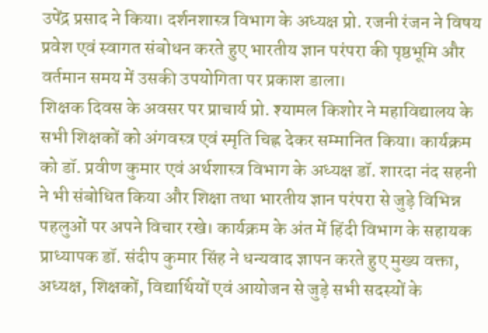उपेंद्र प्रसाद ने किया। दर्शनशास्त्र विभाग के अध्यक्ष प्रो. रजनी रंजन ने विषय प्रवेश एवं स्वागत संबोधन करते हुए भारतीय ज्ञान परंपरा की पृष्ठभूमि और वर्तमान समय में उसकी उपयोगिता पर प्रकाश डाला।
शिक्षक दिवस के अवसर पर प्राचार्य प्रो. श्यामल किशोर ने महाविद्यालय के सभी शिक्षकों को अंगवस्त्र एवं स्मृति चिह्न देकर सम्मानित किया। कार्यक्रम को डॉ. प्रवीण कुमार एवं अर्थशास्त्र विभाग के अध्यक्ष डॉ. शारदा नंद सहनी ने भी संबोधित किया और शिक्षा तथा भारतीय ज्ञान परंपरा से जुड़े विभिन्न पहलुओं पर अपने विचार रखे। कार्यक्रम के अंत में हिंदी विभाग के सहायक प्राध्यापक डॉ. संदीप कुमार सिंह ने धन्यवाद ज्ञापन करते हुए मुख्य वक्ता, अध्यक्ष, शिक्षकों, विद्यार्थियों एवं आयोजन से जुड़े सभी सदस्यों के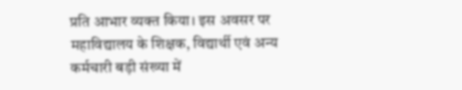प्रति आभार व्यक्त किया। इस अवसर पर महाविद्यालय के शिक्षक, विद्यार्थी एवं अन्य कर्मचारी बड़ी संख्या में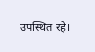उपस्थित रहे।